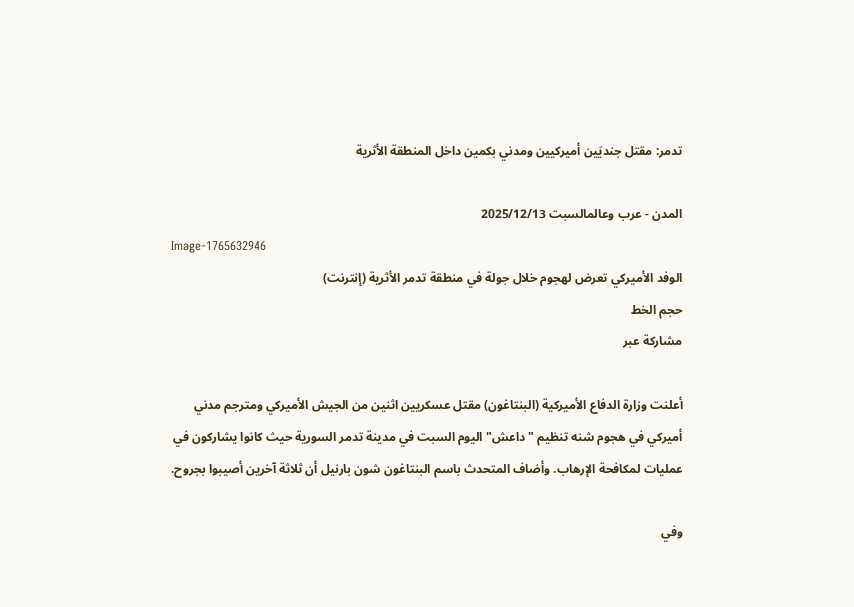تدمر: مقتل جنديَين أميركيين ومدني بكمين داخل المنطقة الأثرية

المدن - عرب وعالمالسبت 2025/12/13
Image-1765632946
الوفد الأميركي تعرض لهجوم خلال جولة في منطقة تدمر الأثرية (إنترنت)
حجم الخط
مشاركة عبر

أعلنت وزارة الدفاع الأميركية (البنتاغون) مقتل عسكريين اثنين من الجيش الأميركي ومترجم مدني أميركي في هجوم شنه تنظيم "داعش" اليوم السبت في مدينة تدمر السورية حيث كانوا يشاركون في عمليات لمكافحة الإرهاب. وأضاف المتحدث باسم البنتاغون شون بارنيل أن ثلاثة آخرين أصيبوا بجروح.

وفي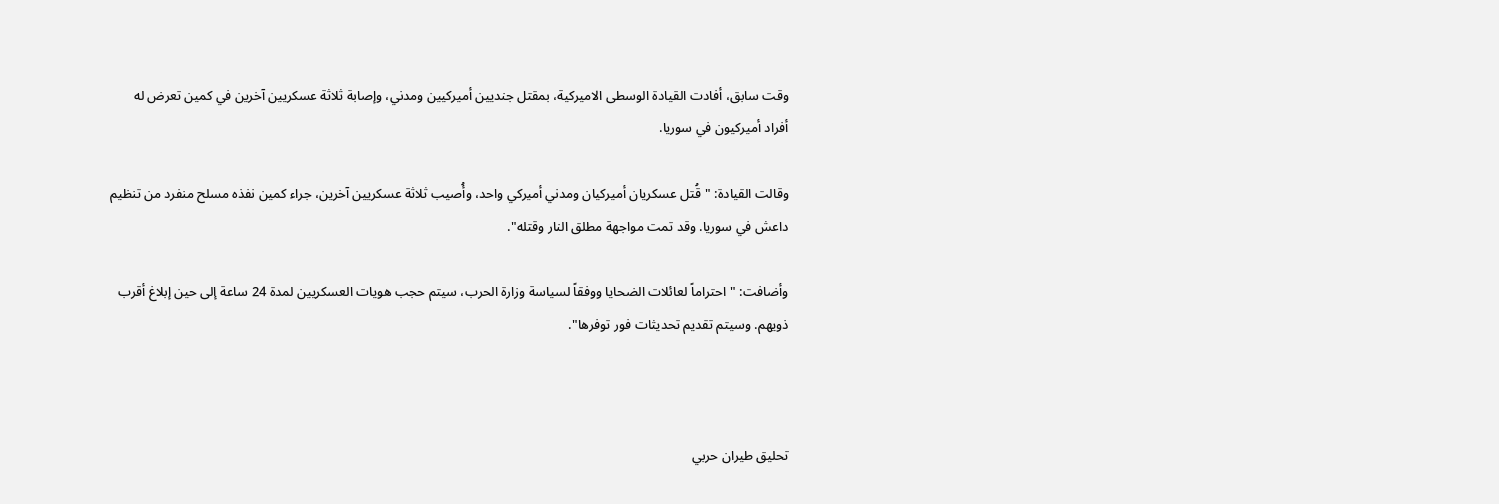وقت سابق، أفادت القيادة الوسطى الاميركية، بمقتل جنديين أميركيين ومدني، وإصابة ثلاثة عسكريين آخرين في كمين تعرض له أفراد أميركيون في سوريا.

وقالت القيادة: "قُتل عسكريان أميركيان ومدني أميركي واحد، وأُصيب ثلاثة عسكريين آخرين، جراء كمين نفذه مسلح منفرد من تنظيم داعش في سوريا. وقد تمت مواجهة مطلق النار وقتله".

وأضافت: "احتراماً لعائلات الضحايا ووفقاً لسياسة وزارة الحرب، سيتم حجب هويات العسكريين لمدة 24 ساعة إلى حين إبلاغ أقرب ذويهم. وسيتم تقديم تحديثات فور توفرها".



تحليق طيران حربي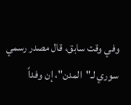وفي وقت سابق، قال مصدر رسمي سوري لـ"المدن"، إن وفداً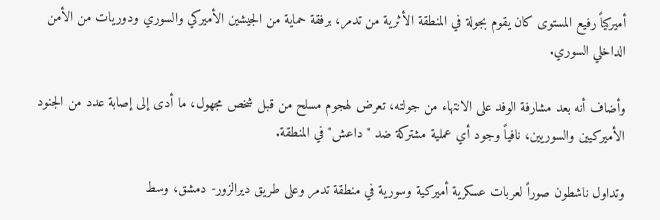أميركياً رفيع المستوى كان يقوم بجولة في المنطقة الأثرية من تدمر، برفقة حماية من الجيشين الأميركي والسوري ودوريات من الأمن الداخلي السوري.

وأضاف أنه بعد مشارفة الوفد على الانتهاء من جولته، تعرض لهجوم مسلح من قبل شخص مجهول، ما أدى إلى إصابة عدد من الجنود الأميركيين والسوريين، نافياً وجود أي عملية مشتركة ضد "داعش" في المنطقة.

وتداول ناشطون صوراً لعربات عسكرية أميركية وسورية في منطقة تدمر وعلى طريق ديرالزور- دمشق، وسط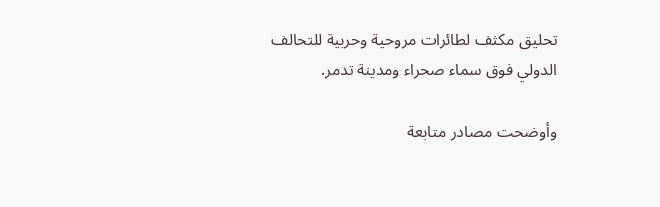تحليق مكثف لطائرات مروحية وحربية للتحالف الدولي فوق سماء صحراء ومدينة تدمر.

وأوضحت مصادر متابعة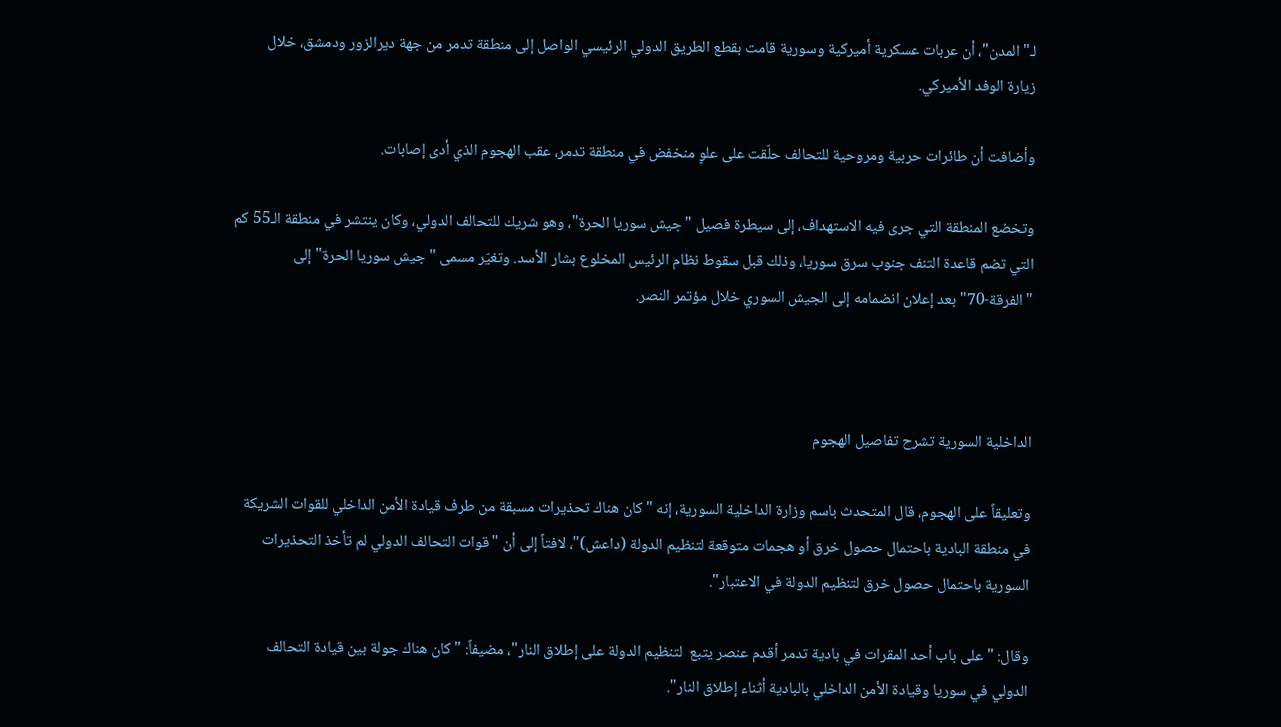لـ"المدن"، أن عربات عسكرية أميركية وسورية قامت بقطع الطريق الدولي الرئيسي الواصل إلى منطقة تدمر من جهة ديرالزور ودمشق، خلال زيارة الوفد الأميركي.

وأضافت أن طائرات حربية ومروحية للتحالف حلّقت على علوٍ منخفض في منطقة تدمر، عقب الهجوم الذي أدى إصابات.

وتخضع المنطقة التي جرى فيه الاستهداف، إلى سيطرة فصيل "جيش سوريا الحرة"، وهو شريك للتحالف الدولي، وكان ينتشر في منطقة الـ55 كم التي تضم قاعدة التنف جنوب سرق سوريا، وذلك قبل سقوط نظام الرئيس المخلوع بشار الأسد. وتغيّر مسمى "جيش سوريا الحرة" إلى "الفرقة-70" بعد إعلان انضمامه إلى الجيش السوري خلال مؤتمر النصر.



الداخلية السورية تشرح تفاصيل الهجوم

وتعليقاً على الهجوم، قال المتحدث باسم وزارة الداخلية السورية، إنه "كان هناك تحذيرات مسبقة من طرف قيادة الأمن الداخلي للقوات الشريكة في منطقة البادية باحتمال حصول خرق أو هجمات متوقعة لتنظيم الدولة (داعش)"، لافتاً إلى أن "قوات التحالف الدولي لم تأخذ التحذيرات السورية باحتمال حصول خرق لتنظيم الدولة في الاعتبار".

وقال: "على باب أحد المقرات في بادية تدمر أقدم عنصر يتبع  لتنظيم الدولة على إطلاق النار"، مضيفاً: "كان هناك جولة بين قيادة التحالف الدولي في سوريا وقيادة الأمن الداخلي بالبادية أثناء إطلاق النار".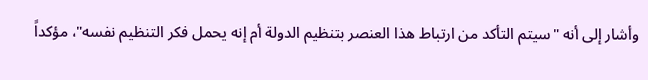وأشار إلى أنه "سيتم التأكد من ارتباط هذا العنصر بتنظيم الدولة أم إنه يحمل فكر التنظيم نفسه"، مؤكداً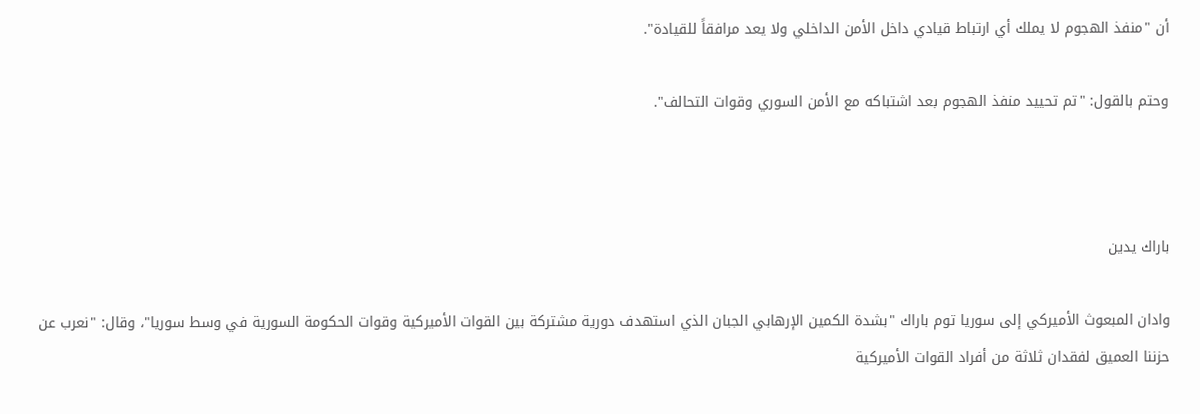أن "منفذ الهجوم لا يملك أي ارتباط قيادي داخل الأمن الداخلي ولا يعد مرافقاً للقيادة".

وحتم بالقول: "تم تحييد منفذ الهجوم بعد اشتباكه مع الأمن السوري وقوات التحالف".



باراك يدين

وادان المبعوث الأميركي إلى سوريا توم باراك "بشدة الكمين الإرهابي الجبان الذي استهدف دورية مشتركة بين القوات الأميركية وقوات الحكومة السورية في وسط سوريا"، وقال: "نعرب عن حزننا العميق لفقدان ثلاثة من أفراد القوات الأميركية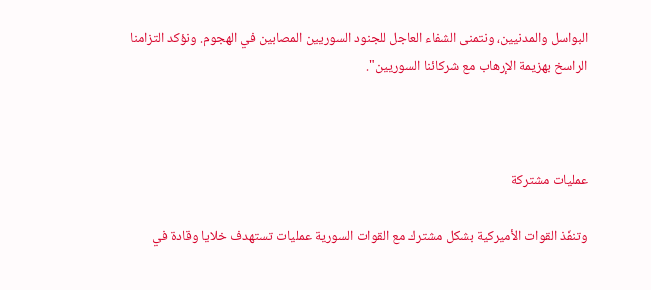البواسل والمدنيين، ونتمنى الشفاء العاجل للجنود السوريين المصابين في الهجوم. ونؤكد التزامنا الراسخ بهزيمة الإرهاب مع شركائنا السوريين".



عمليات مشتركة

وتنفّذ القوات الأميركية بشكل مشترك مع القوات السورية عمليات تستهدف خلايا وقادة في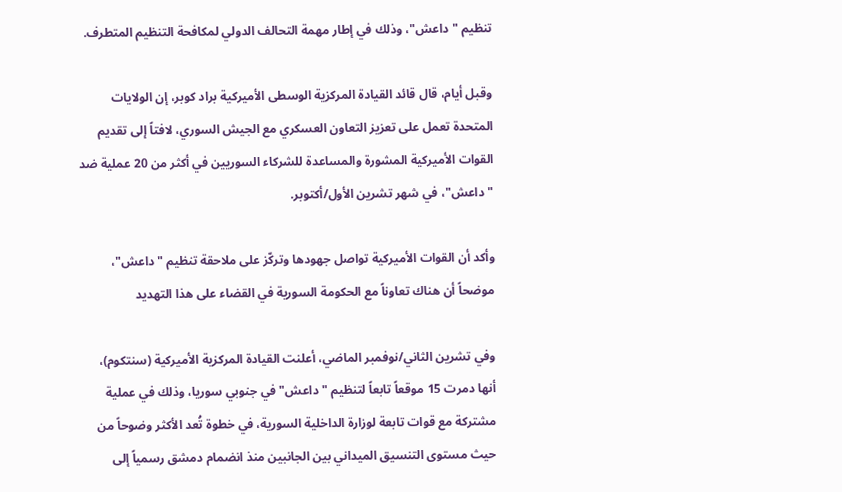تنظيم "داعش"، وذلك في إطار مهمة التحالف الدولي لمكافحة التنظيم المتطرف.

وقبل أيام، قال قائد القيادة المركزية الوسطى الأميركية براد كوبر، إن الولايات المتحدة تعمل على تعزيز التعاون العسكري مع الجيش السوري، لافتاً إلى تقديم القوات الأميركية المشورة والمساعدة للشركاء السوريين في أكثر من 20 عملية ضد "داعش"، في شهر تشرين الأول/أكتوبر.

وأكد أن القوات الأميركية تواصل جهودها وتركّز على ملاحقة تنظيم "داعش"، موضحاً أن هناك تعاوناً مع الحكومة السورية في القضاء على هذا التهديد

وفي تشرين الثاني/نوفمبر الماضي، أعلنت القيادة المركزية الأميركية (سنتكوم)، أنها دمرت 15 موقعاً تابعاً لتنظيم "داعش" في جنوبي سوريا، وذلك في عملية مشتركة مع قوات تابعة لوزارة الداخلية السورية، في خطوة تُعد الأكثر وضوحاً من حيث مستوى التنسيق الميداني بين الجانبين منذ انضمام دمشق رسمياً إلى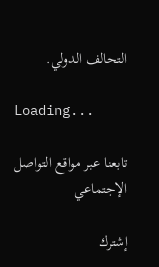التحالف الدولي.

Loading...

تابعنا عبر مواقع التواصل الإجتماعي

إشترك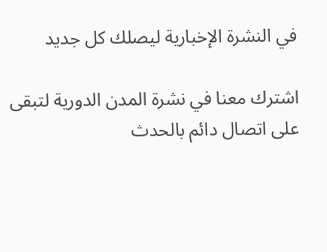في النشرة الإخبارية ليصلك كل جديد

اشترك معنا في نشرة المدن الدورية لتبقى على اتصال دائم بالحدث